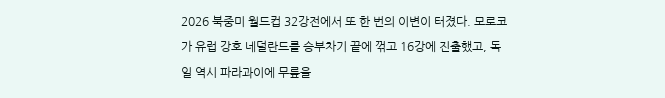2026 북중미 월드컵 32강전에서 또 한 번의 이변이 터졌다. 모로코가 유럽 강호 네덜란드를 승부차기 끝에 꺾고 16강에 진출했고, 독일 역시 파라과이에 무릎을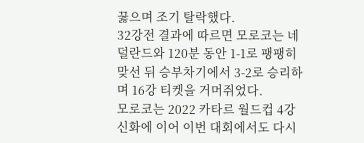꿇으며 조기 탈락했다.
32강전 결과에 따르면 모로코는 네덜란드와 120분 동안 1-1로 팽팽히 맞선 뒤 승부차기에서 3-2로 승리하며 16강 티켓을 거머쥐었다.
모로코는 2022 카타르 월드컵 4강 신화에 이어 이번 대회에서도 다시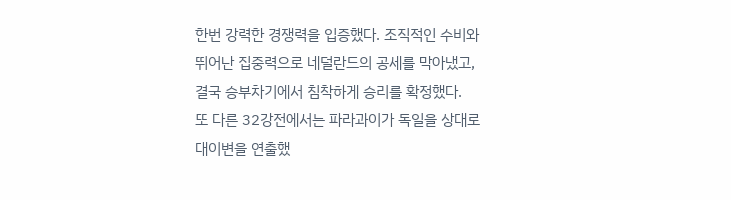한번 강력한 경쟁력을 입증했다. 조직적인 수비와 뛰어난 집중력으로 네덜란드의 공세를 막아냈고, 결국 승부차기에서 침착하게 승리를 확정했다.
또 다른 32강전에서는 파라과이가 독일을 상대로 대이변을 연출했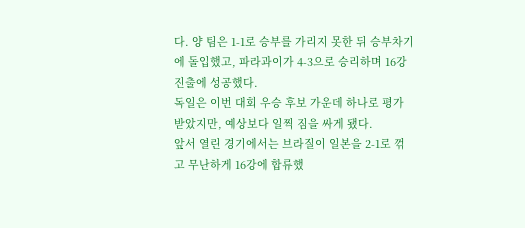다. 양 팀은 1-1로 승부를 가리지 못한 뒤 승부차기에 돌입했고, 파라과이가 4-3으로 승리하며 16강 진출에 성공했다.
독일은 이번 대회 우승 후보 가운데 하나로 평가받았지만, 예상보다 일찍 짐을 싸게 됐다.
앞서 열린 경기에서는 브라질이 일본을 2-1로 꺾고 무난하게 16강에 합류했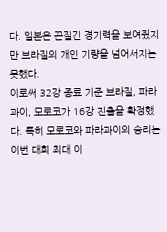다. 일본은 끈질긴 경기력을 보여줬지만 브라질의 개인 기량을 넘어서지는 못했다.
이로써 32강 종료 기준 브라질, 파라과이, 모로코가 16강 진출을 확정했다. 특히 모로코와 파라과이의 승리는 이번 대회 최대 이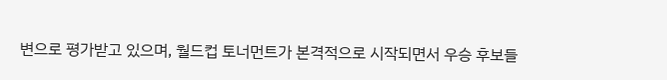변으로 평가받고 있으며, 월드컵 토너먼트가 본격적으로 시작되면서 우승 후보들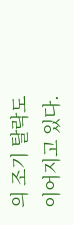의 조기 탈락도 이어지고 있다.